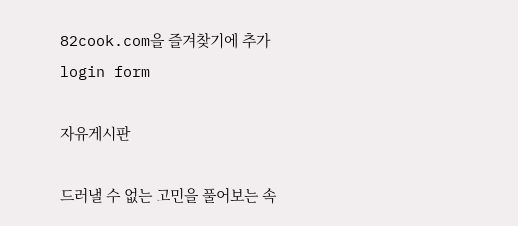82cook.com을 즐겨찾기에 추가
login form

자유게시판

드러낼 수 없는 고민을 풀어보는 속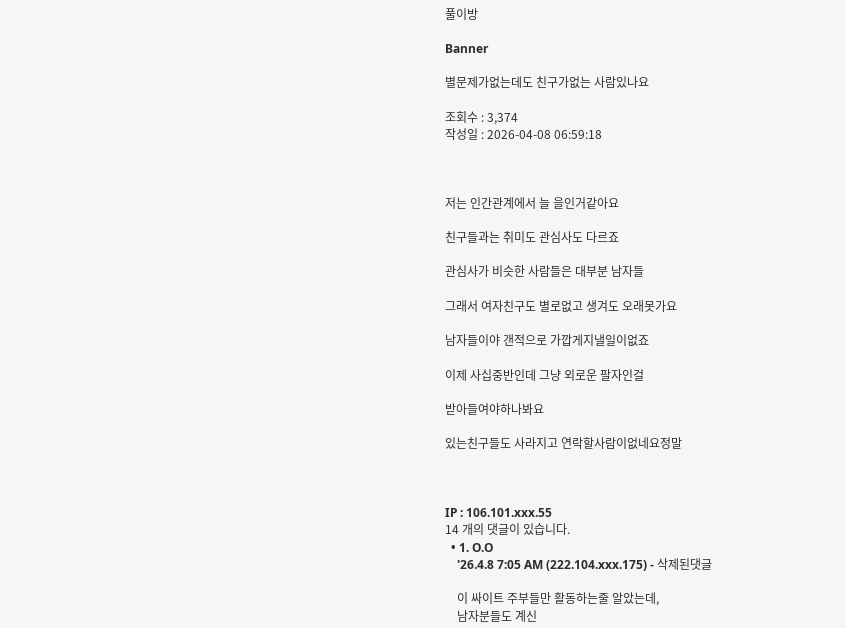풀이방

Banner

별문제가없는데도 친구가없는 사람있나요

조회수 : 3,374
작성일 : 2026-04-08 06:59:18



저는 인간관계에서 늘 을인거같아요

친구들과는 취미도 관심사도 다르죠

관심사가 비슷한 사람들은 대부분 남자들

그래서 여자친구도 별로없고 생겨도 오래못가요

남자들이야 갠적으로 가깝게지낼일이없죠

이제 사십중반인데 그냥 외로운 팔자인걸

받아들여야하나봐요

있는친구들도 사라지고 연락할사람이없네요정말



IP : 106.101.xxx.55
14 개의 댓글이 있습니다.
  • 1. O.O
    '26.4.8 7:05 AM (222.104.xxx.175) - 삭제된댓글

    이 싸이트 주부들만 활동하는줄 알았는데,
    남자분들도 계신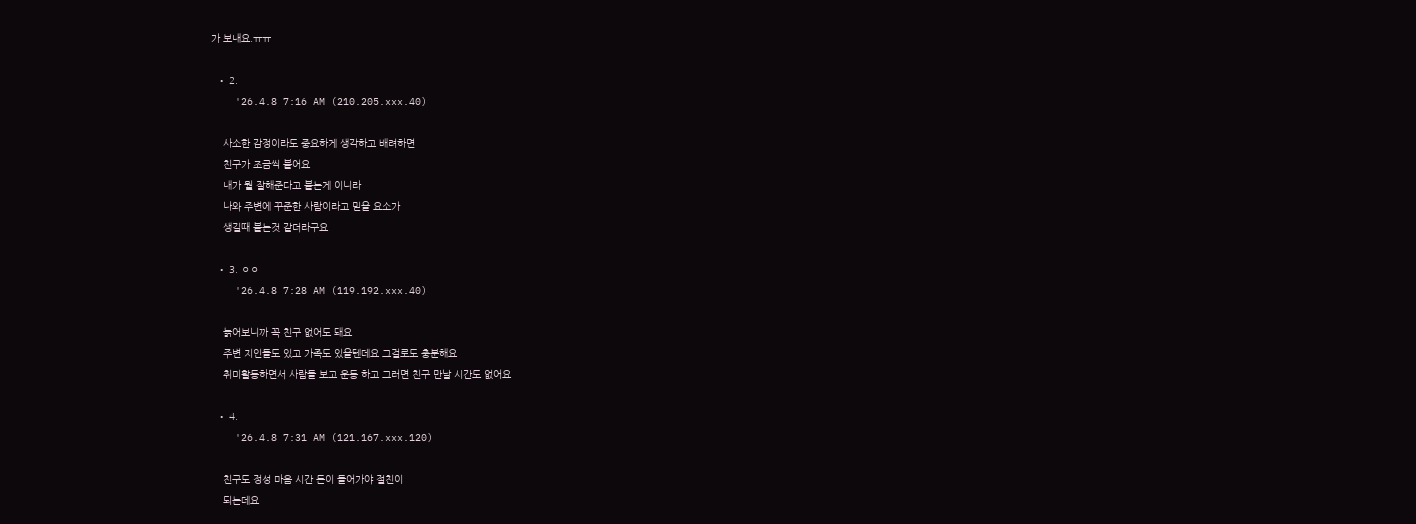가 보내요.ㅠㅠ

  • 2.
    '26.4.8 7:16 AM (210.205.xxx.40)

    사소한 감정이라도 중요하게 생각하고 배려하면
    친구가 조금씩 붙어요
    내가 뭘 잘해준다고 붙는게 이니라
    나와 주변에 꾸준한 사람이라고 믿을 요소가
    생길때 붙는것 같더라구요

  • 3. ㅇㅇ
    '26.4.8 7:28 AM (119.192.xxx.40)

    늙어보니까 꼭 친구 없어도 돼요
    주변 지인들도 있고 가족도 있을텐데요 그걸로도 충분해요
    취미활동하면서 사람들 보고 운동 하고 그러면 친구 만날 시간도 없어요

  • 4.
    '26.4.8 7:31 AM (121.167.xxx.120)

    친구도 정성 마음 시간 돈이 들어가야 절친이
    되는데요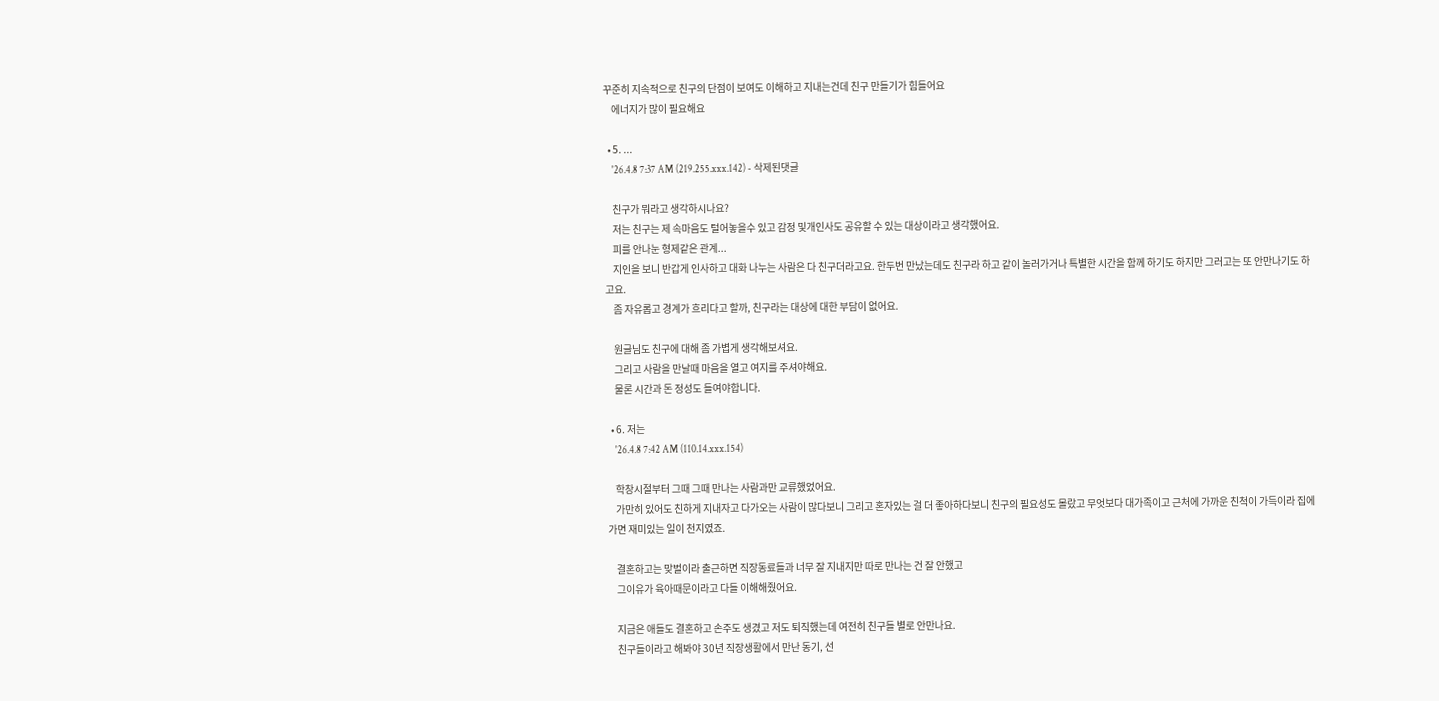꾸준히 지속적으로 친구의 단점이 보여도 이해하고 지내는건데 친구 만들기가 힘들어요
    에너지가 많이 필요해요

  • 5. ...
    '26.4.8 7:37 AM (219.255.xxx.142) - 삭제된댓글

    친구가 뭐라고 생각하시나요?
    저는 친구는 제 속마음도 털어놓을수 있고 감정 및개인사도 공유할 수 있는 대상이라고 생각했어요.
    피를 안나눈 형제같은 관계...
    지인을 보니 반갑게 인사하고 대화 나누는 사람은 다 친구더라고요. 한두번 만났는데도 친구라 하고 같이 놀러가거나 특별한 시간을 함께 하기도 하지만 그러고는 또 안만나기도 하고요.
    좀 자유롭고 경계가 흐리다고 할까, 친구라는 대상에 대한 부담이 없어요.

    원글님도 친구에 대해 좀 가볍게 생각해보셔요.
    그리고 사람을 만날때 마음을 열고 여지를 주셔야해요.
    물론 시간과 돈 정성도 들여야합니다.

  • 6. 저는
    '26.4.8 7:42 AM (110.14.xxx.154)

    학창시절부터 그때 그때 만나는 사람과만 교류했었어요.
    가만히 있어도 친하게 지내자고 다가오는 사람이 많다보니 그리고 혼자있는 걸 더 좋아하다보니 친구의 필요성도 몰랐고 무엇보다 대가족이고 근처에 가까운 친척이 가득이라 집에 가면 재미있는 일이 천지였죠.

    결혼하고는 맞벌이라 출근하면 직장동료들과 너무 잘 지내지만 따로 만나는 건 잘 안했고
    그이유가 육아때문이라고 다들 이해해줬어요.

    지금은 애들도 결혼하고 손주도 생겼고 저도 퇴직했는데 여전히 친구들 별로 안만나요.
    친구들이라고 해봐야 30년 직장생활에서 만난 동기, 선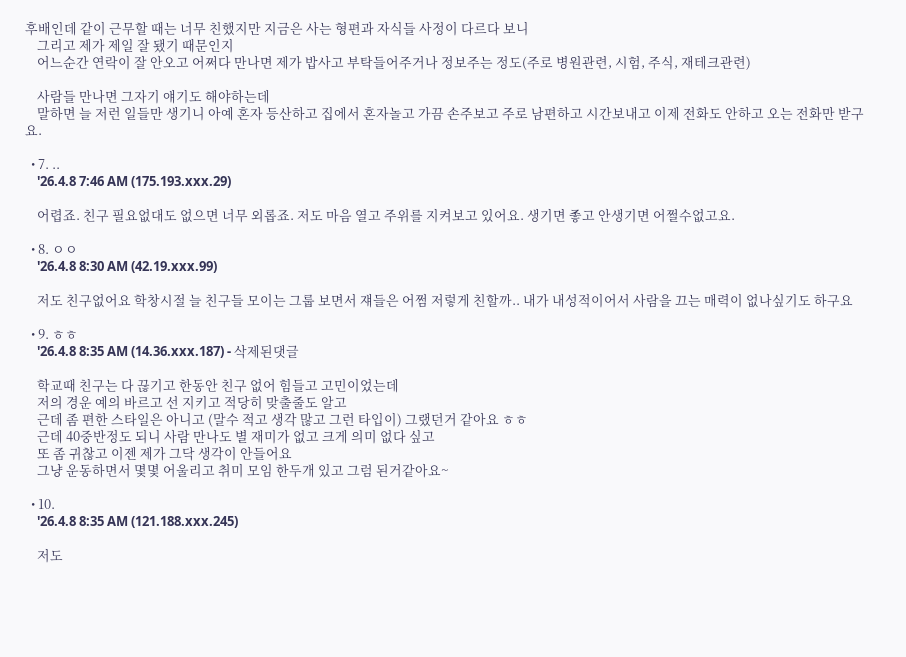후배인데 같이 근무할 때는 너무 친했지만 지금은 사는 형편과 자식들 사정이 다르다 보니
    그리고 제가 제일 잘 됐기 때문인지
    어느순간 연락이 잘 안오고 어쩌다 만나면 제가 밥사고 부탁들어주거나 정보주는 정도(주로 병원관련, 시험, 주식, 재테크관련)

    사람들 만나면 그자기 얘기도 해야하는데
    말하면 늘 저런 일들만 생기니 아예 혼자 등산하고 집에서 혼자놀고 가끔 손주보고 주로 남편하고 시간보내고 이제 전화도 안하고 오는 전화만 받구요.

  • 7. ..
    '26.4.8 7:46 AM (175.193.xxx.29)

    어렵죠. 친구 필요없대도 없으면 너무 외롭죠. 저도 마음 열고 주위를 지켜보고 있어요. 생기면 좋고 안생기면 어쩔수없고요.

  • 8. ㅇㅇ
    '26.4.8 8:30 AM (42.19.xxx.99)

    저도 친구없어요 학창시절 늘 친구들 모이는 그룹 보면서 쟤들은 어쩜 저렇게 친할까.. 내가 내성적이어서 사람을 끄는 매력이 없나싶기도 하구요

  • 9. ㅎㅎ
    '26.4.8 8:35 AM (14.36.xxx.187) - 삭제된댓글

    학교때 친구는 다 끊기고 한동안 친구 없어 힘들고 고민이었는데
    저의 경운 예의 바르고 선 지키고 적당히 맞출줄도 알고
    근데 좀 편한 스타일은 아니고 (말수 적고 생각 많고 그런 타입이) 그랬던거 같아요 ㅎㅎ
    근데 40중반정도 되니 사람 만나도 별 재미가 없고 크게 의미 없다 싶고
    또 좀 귀찮고 이젠 제가 그닥 생각이 안들어요
    그냥 운동하면서 몇몇 어울리고 취미 모임 한두개 있고 그럼 된거같아요~

  • 10.
    '26.4.8 8:35 AM (121.188.xxx.245)

    저도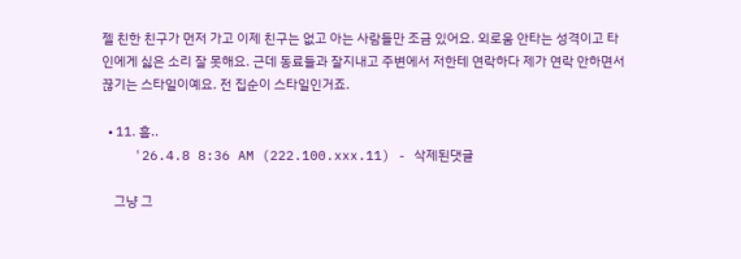젤 친한 친구가 먼저 가고 이제 친구는 없고 아는 사람들만 조금 있어요. 외로움 안타는 성격이고 타인에게 싫은 소리 잘 못해요. 근데 동료들과 잘지내고 주변에서 저한테 연락하다 제가 연락 안하면서 끊기는 스타일이예요. 전 집순이 스타일인거죠.

  • 11. 흠..
    '26.4.8 8:36 AM (222.100.xxx.11) - 삭제된댓글

    그냥 그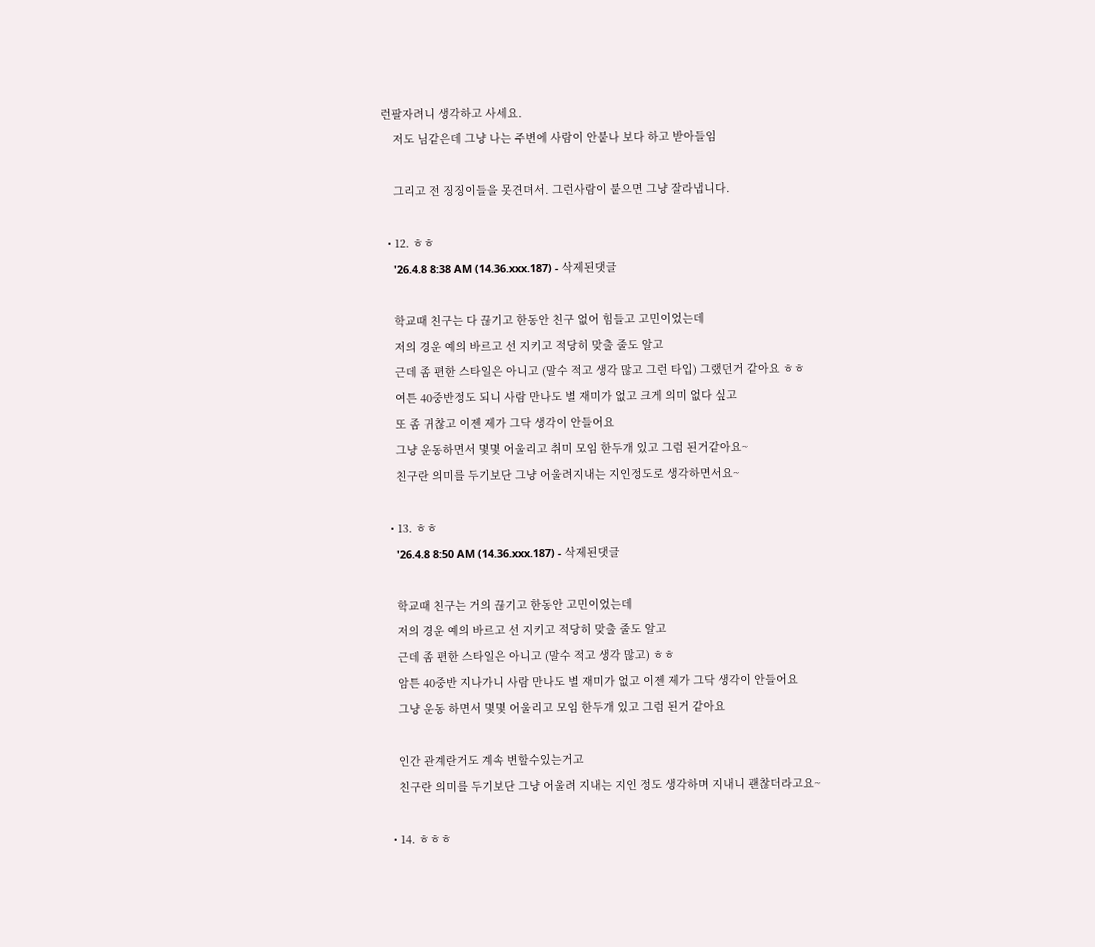런팔자려니 생각하고 사세요.
    저도 님같은데 그냥 나는 주변에 사람이 안붙나 보다 하고 받아들임

    그리고 전 징징이들을 못견뎌서. 그런사람이 붙으면 그냥 잘라냅니다.

  • 12. ㅎㅎ
    '26.4.8 8:38 AM (14.36.xxx.187) - 삭제된댓글

    학교때 친구는 다 끊기고 한동안 친구 없어 힘들고 고민이었는데
    저의 경운 예의 바르고 선 지키고 적당히 맞출 줄도 알고
    근데 좀 편한 스타일은 아니고 (말수 적고 생각 많고 그런 타입) 그랬던거 같아요 ㅎㅎ
    여튼 40중반정도 되니 사람 만나도 별 재미가 없고 크게 의미 없다 싶고
    또 좀 귀찮고 이젠 제가 그닥 생각이 안들어요
    그냥 운동하면서 몇몇 어울리고 취미 모임 한두개 있고 그럼 된거같아요~
    친구란 의미를 두기보단 그냥 어울려지내는 지인정도로 생각하면서요~

  • 13. ㅎㅎ
    '26.4.8 8:50 AM (14.36.xxx.187) - 삭제된댓글

    학교때 친구는 거의 끊기고 한동안 고민이었는데
    저의 경운 예의 바르고 선 지키고 적당히 맞출 줄도 알고
    근데 좀 편한 스타일은 아니고 (말수 적고 생각 많고) ㅎㅎ
    암튼 40중반 지나가니 사람 만나도 별 재미가 없고 이젠 제가 그닥 생각이 안들어요
    그냥 운동 하면서 몇몇 어울리고 모임 한두개 있고 그럼 된거 같아요

    인간 관계란거도 계속 변할수있는거고
    친구란 의미를 두기보단 그냥 어울려 지내는 지인 정도 생각하며 지내니 괜찮더라고요~

  • 14. ㅎㅎㅎ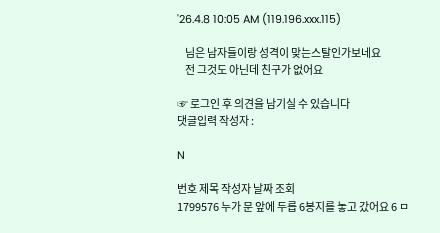'26.4.8 10:05 AM (119.196.xxx.115)

    님은 남자들이랑 성격이 맞는스탈인가보네요
    전 그것도 아닌데 친구가 없어요

☞ 로그인 후 의견을 남기실 수 있습니다
댓글입력 작성자 :

N

번호 제목 작성자 날짜 조회
1799576 누가 문 앞에 두릅 6봉지를 놓고 갔어요 6 ㅁ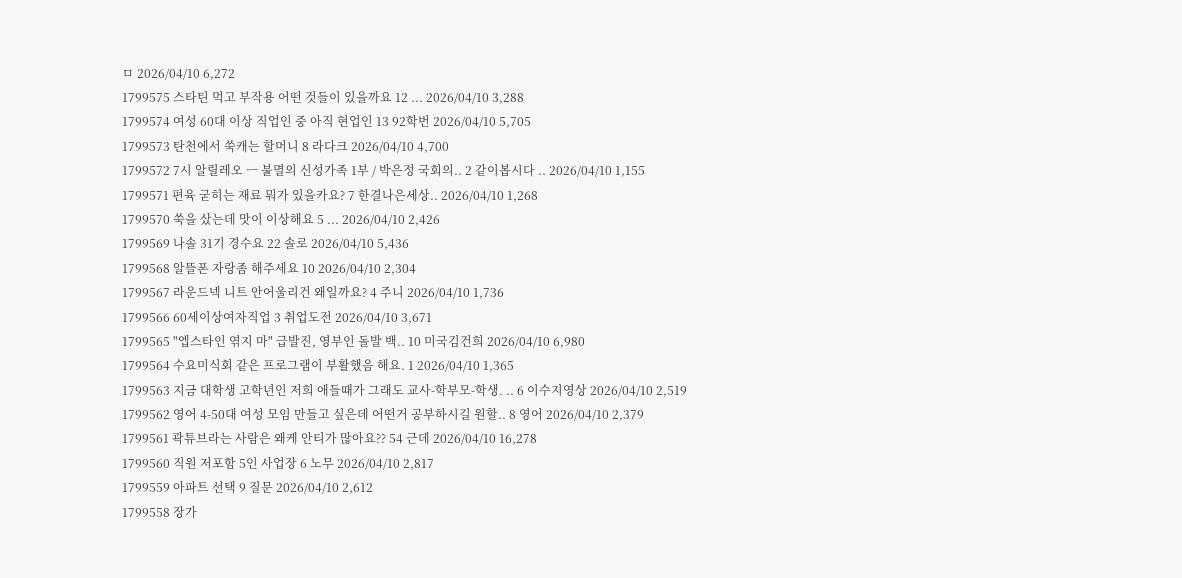ㅁ 2026/04/10 6,272
1799575 스타틴 먹고 부작용 어떤 것들이 있을까요 12 ... 2026/04/10 3,288
1799574 여성 60대 이상 직업인 중 아직 현업인 13 92학번 2026/04/10 5,705
1799573 탄천에서 쑥캐는 할머니 8 라다크 2026/04/10 4,700
1799572 7시 알릴레오 ㅡ 불멸의 신성가족 1부 / 박은정 국회의.. 2 같이봅시다 .. 2026/04/10 1,155
1799571 편육 굳히는 재료 뭐가 있을카요? 7 한결나은세상.. 2026/04/10 1,268
1799570 쑥을 샀는데 맛이 이상해요 5 ... 2026/04/10 2,426
1799569 나솔 31기 경수요 22 솔로 2026/04/10 5,436
1799568 알뜰폰 자랑좀 해주세요 10 2026/04/10 2,304
1799567 라운드넥 니트 안어울리건 왜일까요? 4 주니 2026/04/10 1,736
1799566 60세이상여자직업 3 취업도전 2026/04/10 3,671
1799565 "엡스타인 엮지 마" 급발진, 영부인 돌발 백.. 10 미국김건희 2026/04/10 6,980
1799564 수요미식회 같은 프로그램이 부활했음 해요. 1 2026/04/10 1,365
1799563 지금 대학생 고학년인 저희 애들때가 그래도 교사-학부모-학생. .. 6 이수지영상 2026/04/10 2,519
1799562 영어 4-50대 여성 모임 만들고 싶은데 어떤거 공부하시길 원할.. 8 영어 2026/04/10 2,379
1799561 곽튜브라는 사람은 왜케 안티가 많아요?? 54 근데 2026/04/10 16,278
1799560 직원 저포함 5인 사업장 6 노무 2026/04/10 2,817
1799559 아파트 선택 9 질문 2026/04/10 2,612
1799558 장가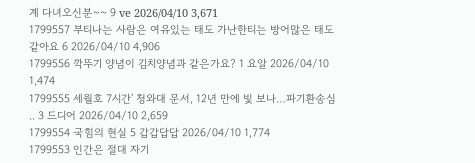계 다녀오신분~~ 9 ve 2026/04/10 3,671
1799557 부티나는 사람은 여유있는 태도 가난한티는 방어많은 태도 같아요 6 2026/04/10 4,906
1799556 깍뚜기 양념이 김치양념과 같은가요? 1 요알 2026/04/10 1,474
1799555 세월호 7시간' 청와대 문서, 12년 만에 빛 보나…파기환송심 .. 3 드디어 2026/04/10 2,659
1799554 국힘의 현실 5 갑갑답답 2026/04/10 1,774
1799553 인간은 절대 자기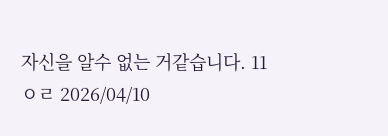자신을 알수 없는 거같습니다. 11 ㅇㄹ 2026/04/10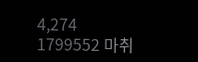4,274
1799552 마취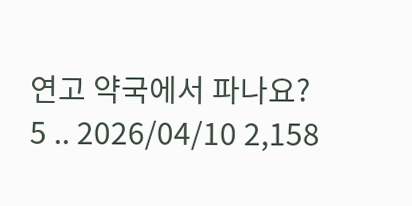연고 약국에서 파나요? 5 .. 2026/04/10 2,158